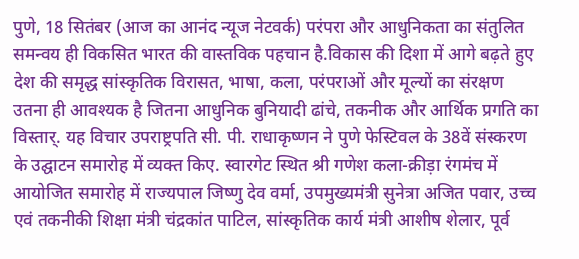पुणे, 18 सितंबर (आज का आनंद न्यूज नेटवर्क) परंपरा और आधुनिकता का संतुलित समन्वय ही विकसित भारत की वास्तविक पहचान है.विकास की दिशा में आगे बढ़ते हुए देश की समृद्ध सांस्कृतिक विरासत, भाषा, कला, परंपराओं और मूल्यों का संरक्षण उतना ही आवश्यक है जितना आधुनिक बुनियादी ढांचे, तकनीक और आर्थिक प्रगति का विस्तार्. यह विचार उपराष्ट्रपति सी. पी. राधाकृष्णन ने पुणे फेस्टिवल के 38वें संस्करण के उद्घाटन समारोह में व्यक्त किए. स्वारगेट स्थित श्री गणेश कला-क्रीड़ा रंगमंच में आयोजित समारोह में राज्यपाल जिष्णु देव वर्मा, उपमुख्यमंत्री सुनेत्रा अजित पवार, उच्च एवं तकनीकी शिक्षा मंत्री चंद्रकांत पाटिल, सांस्कृतिक कार्य मंत्री आशीष शेलार, पूर्व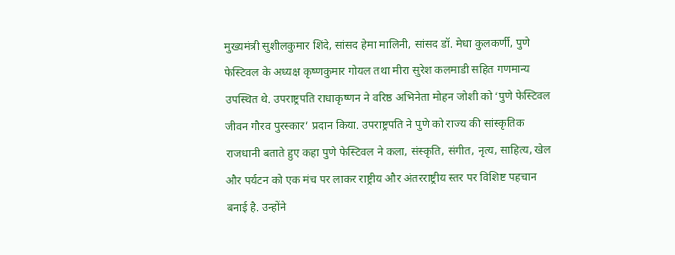मुख्यमंत्री सुशीलकुमार शिंदे, सांसद हेमा मालिनी, सांसद डॉ. मेधा कुलकर्णी, पुणे फेस्टिवल के अध्यक्ष कृष्णकुमार गोयल तथा मीरा सुरेश कलमाडी सहित गणमान्य उपस्थित थे. उपराष्ट्रपति राधाकृष्णन ने वरिष्ठ अभिनेता मोहन जोशी को ‘पुणे फेस्टिवल जीवन गौरव पुरस्कार’ प्रदान किया. उपराष्ट्रपति ने पुणे को राज्य की सांस्कृतिक राजधानी बताते हुए कहा पुणे फेस्टिवल ने कला, संस्कृति, संगीत, नृत्य, साहित्य, खेल और पर्यटन को एक मंच पर लाकर राष्ट्रीय और अंतरराष्ट्रीय स्तर पर विशिष्ट पहचान बनाई है. उन्होंने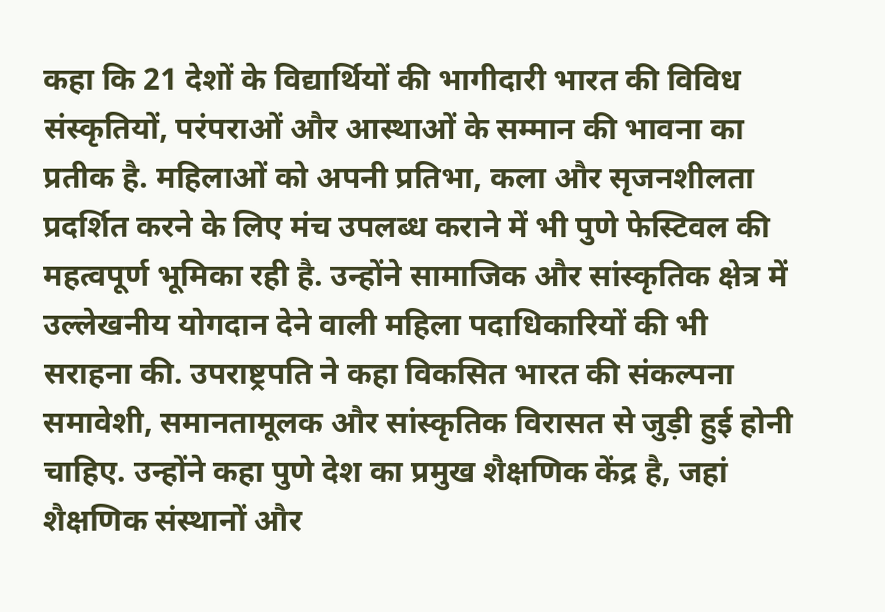कहा कि 21 देशों के विद्यार्थियों की भागीदारी भारत की विविध संस्कृतियों, परंपराओं और आस्थाओं के सम्मान की भावना का प्रतीक है. महिलाओं को अपनी प्रतिभा, कला और सृजनशीलता प्रदर्शित करने के लिए मंच उपलब्ध कराने में भी पुणे फेस्टिवल की महत्वपूर्ण भूमिका रही है. उन्होंने सामाजिक और सांस्कृतिक क्षेत्र में उल्लेखनीय योगदान देने वाली महिला पदाधिकारियों की भी सराहना की. उपराष्ट्रपति ने कहा विकसित भारत की संकल्पना समावेशी, समानतामूलक और सांस्कृतिक विरासत से जुड़ी हुई होनी चाहिए. उन्होंने कहा पुणे देश का प्रमुख शैक्षणिक केंद्र है, जहां शैक्षणिक संस्थानों और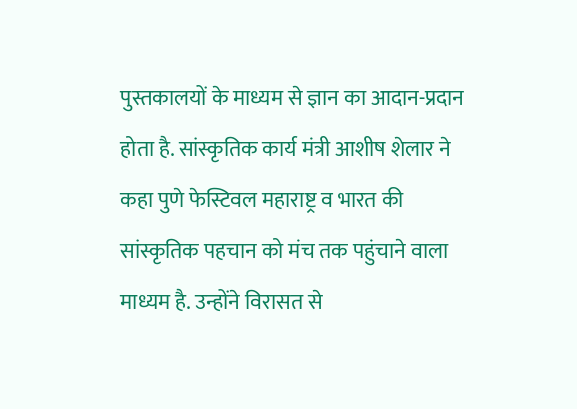पुस्तकालयों के माध्यम से ज्ञान का आदान-प्रदान होता है. सांस्कृतिक कार्य मंत्री आशीष शेलार ने कहा पुणे फेस्टिवल महाराष्ट्र व भारत की सांस्कृतिक पहचान को मंच तक पहुंचाने वाला माध्यम है. उन्होंने विरासत से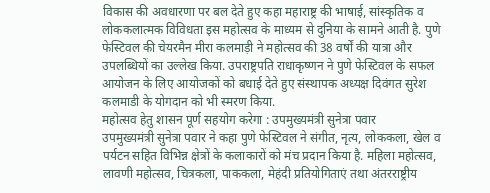विकास की अवधारणा पर बल देते हुए कहा महाराष्ट्र की भाषाई, सांस्कृतिक व लोककलात्मक विविधता इस महोत्सव के माध्यम से दुनिया के सामने आती है. पुणे फेस्टिवल की चेयरमैन मीरा कलमाड़ी ने महोत्सव की 38 वर्षों की यात्रा और उपलब्धियों का उल्लेख किया. उपराष्ट्रपति राधाकृष्णन ने पुणे फेस्टिवल के सफल आयोजन के लिए आयोजकों को बधाई देते हुए संस्थापक अध्यक्ष दिवंगत सुरेश कलमाडी के योगदान को भी स्मरण किया.
महोत्सव हेतु शासन पूर्ण सहयोग करेगा : उपमुख्यमंत्री सुनेत्रा पवार
उपमुख्यमंत्री सुनेत्रा पवार ने कहा पुणे फेस्टिवल ने संगीत, नृत्य, लोककला, खेल व पर्यटन सहित विभिन्न क्षेत्रों के कलाकारों को मंच प्रदान किया है. महिला महोत्सव, लावणी महोत्सव, चित्रकला, पाककला, मेहंदी प्रतियोगिताएं तथा अंतरराष्ट्रीय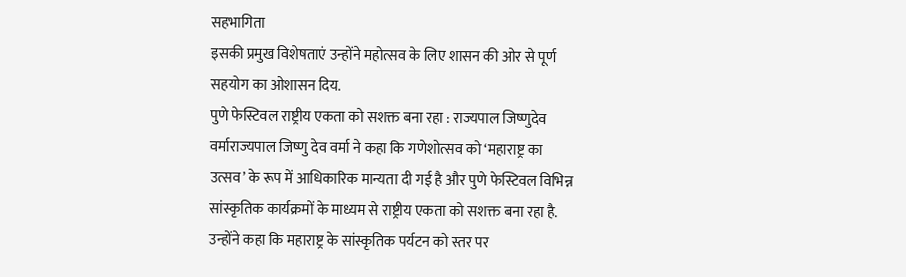सहभागिता
इसकी प्रमुख विशेषताएं उन्होंने महोत्सव के लिए शासन की ओर से पूर्ण सहयोग का ओशासन दिय.
पुणे फेस्टिवल राष्ट्रीय एकता को सशक्त बना रहा : राज्यपाल जिष्णुदेव वर्माराज्यपाल जिष्णु देव वर्मा ने कहा कि गणेशोत्सव को ‘महाराष्ट्र का उत्सव’ के रूप में आधिकारिक मान्यता दी गई है और पुणे फेस्टिवल विभिन्न सांस्कृतिक कार्यक्रमों के माध्यम से राष्ट्रीय एकता को सशक्त बना रहा है. उन्होंने कहा कि महाराष्ट्र के सांस्कृतिक पर्यटन को स्तर पर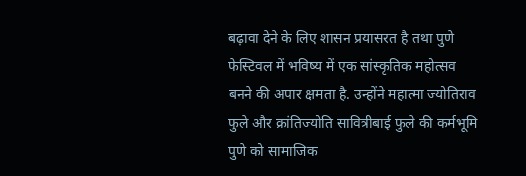बढ़ावा देने के लिए शासन प्रयासरत है तथा पुणे फेस्टिवल में भविष्य में एक सांस्कृतिक महोत्सव बनने की अपार क्षमता है. उन्होंने महात्मा ज्योतिराव फुले और क्रांतिज्योति सावित्रीबाई फुले की कर्मभूमि पुणे को सामाजिक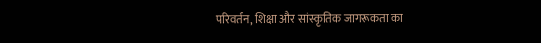परिवर्तन, शिक्षा और सांस्कृतिक जागरूकता का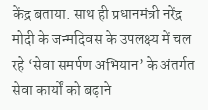केंद्र बताया. साथ ही प्रधानमंत्री नरेंद्र मोदी के जन्मदिवस के उपलक्ष्य में चल रहे ‘सेवा समर्पण अभियान’ के अंतर्गत सेवा कार्यों को बढ़ाने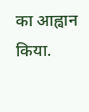का आह्वान किया.